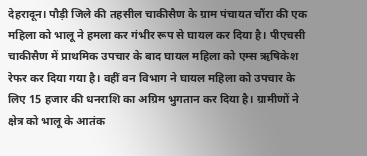देहरादून। पौड़ी जिले की तहसील चाकीसैण के ग्राम पंचायत चौंरा की एक महिला को भालू ने हमला कर गंभीर रूप से घायल कर दिया है। पीएचसी चाकीसैण में प्राथमिक उपचार के बाद घायल महिला को एम्स ऋषिकेश रेफर कर दिया गया है। वहीं वन विभाग ने घायल महिला को उपचार के लिए 15 हजार की धनराशि का अग्रिम भुगतान कर दिया है। ग्रामीणों ने क्षेत्र को भालू के आतंक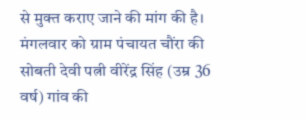से मुक्त कराए जाने की मांग की है।
मंगलवार को ग्राम पंचायत चौंरा की सोबती देवी पत्नी वीरेंद्र सिंह (उम्र 36 वर्ष) गांव की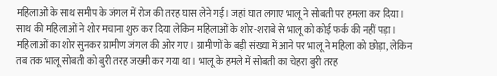महिलाओं के साथ समीप के जंगल में रोज की तरह घास लेने गई। जहां घात लगाए भालू ने सोबती पर हमला कर दिया। साथ की महिलाओं ने शोर मचाना शुरु कर दिया लेकिन महिलाओं के शोर-शराबे से भालू को कोई फर्क की नहीं पड़ा। महिलाओं का शोर सुनकर ग्रामीण जंगल की ओर गए। ग्रामीणों के बड़ी संख्या में आने पर भालू ने महिला को छोड़ा, लेकिन तब तक भालू सोबती को बुरी तरह जख्मी कर गया था। भालू के हमले में सोबती का चेहरा बुरी तरह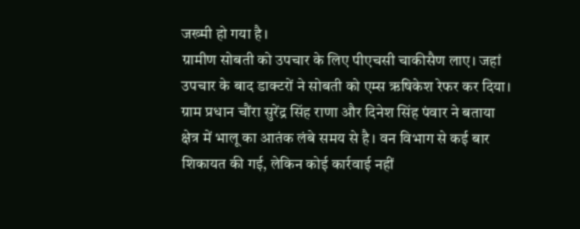जख्मी हो गया है।
ग्रामीण सोबती को उपचार के लिए पीएचसी चाकीसैण लाए। जहां उपचार के बाद डाक्टरों ने सोबती को एम्स ऋषिकेश रेफर कर दिया। ग्राम प्रधान चौंरा सुरेंद्र सिंह राणा और दिनेश सिंह पंवार ने बताया क्षेत्र में भालू का आतंक लंबे समय से है। वन विभाग से कई बार शिकायत की गई, लेकिन कोई कार्रवाई नहीं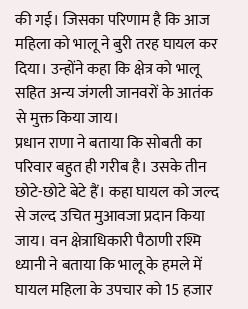की गई। जिसका परिणाम है कि आज महिला को भालू ने बुरी तरह घायल कर दिया। उन्होंने कहा कि क्षेत्र को भालू सहित अन्य जंगली जानवरों के आतंक से मुक्त किया जाय।
प्रधान राणा ने बताया कि सोबती का परिवार बहुत ही गरीब है। उसके तीन छोटे-छोटे बेटे हैं। कहा घायल को जल्द से जल्द उचित मुआवजा प्रदान किया जाय। वन क्षेत्राधिकारी पैठाणी रश्मि ध्यानी ने बताया कि भालू के हमले में घायल महिला के उपचार को 15 हजार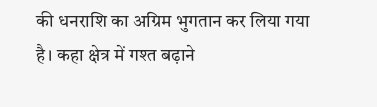की धनराशि का अग्रिम भुगतान कर लिया गया है। कहा क्षेत्र में गश्त बढ़ाने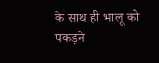के साथ ही भालू को पकड़ने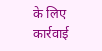के लिए कार्रवाई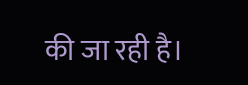की जा रही है।